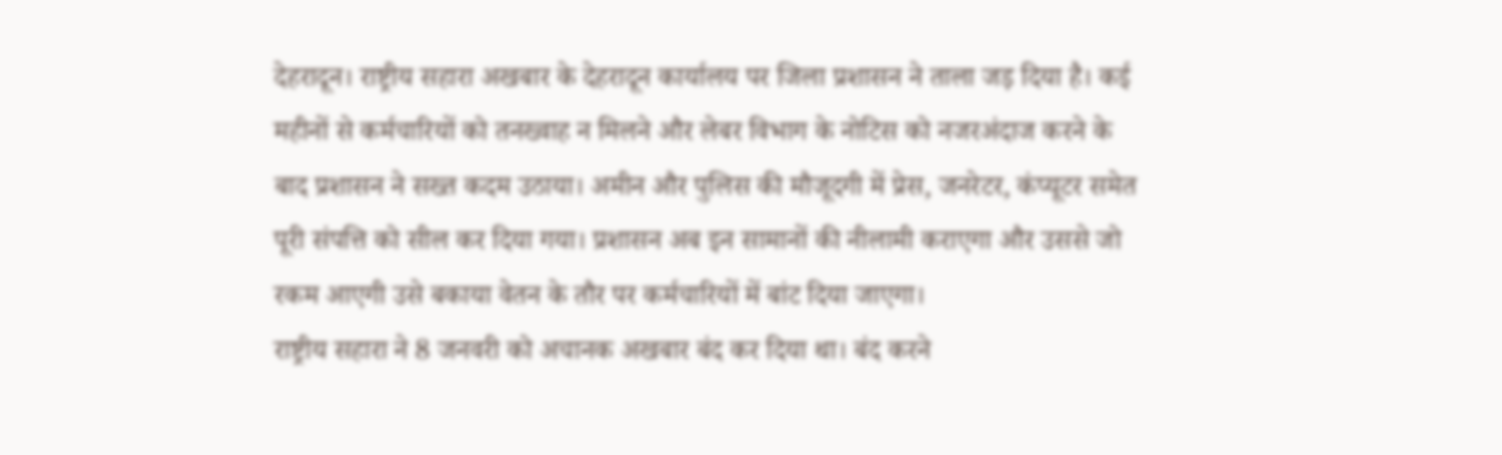देहरादून। राष्ट्रीय सहारा अखबार के देहरादून कार्यालय पर जिला प्रशासन ने ताला जड़ दिया है। कई महीनों से कर्मचारियों को तनख्वाह न मिलने और लेबर विभाग के नोटिस को नजरअंदाज करने के बाद प्रशासन ने सख्त कदम उठाया। अमीन और पुलिस की मौजूदगी में प्रेस, जनरेटर, कंप्यूटर समेत पूरी संपत्ति को सील कर दिया गया। प्रशासन अब इन सामानों की नीलामी कराएगा और उससे जो रकम आएगी उसे बकाया वेतन के तौर पर कर्मचारियों में बांट दिया जाएगा।
राष्ट्रीय सहारा ने 8 जनवरी को अचानक अखबार बंद कर दिया था। बंद करने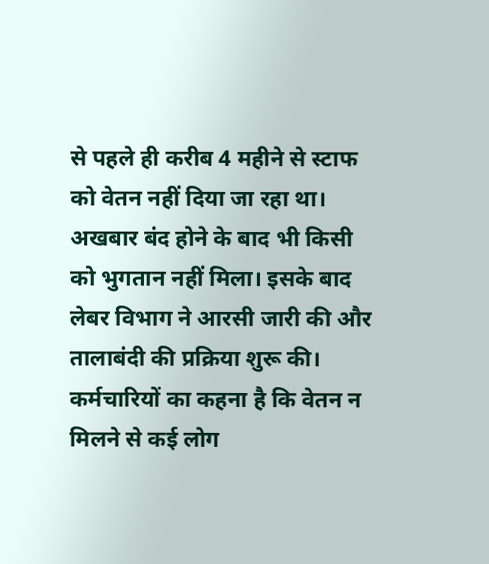से पहले ही करीब 4 महीने से स्टाफ को वेतन नहीं दिया जा रहा था। अखबार बंद होने के बाद भी किसी को भुगतान नहीं मिला। इसके बाद लेबर विभाग ने आरसी जारी की और तालाबंदी की प्रक्रिया शुरू की।
कर्मचारियों का कहना है कि वेतन न मिलने से कई लोग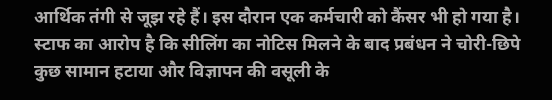आर्थिक तंगी से जूझ रहे हैं। इस दौरान एक कर्मचारी को कैंसर भी हो गया है। स्टाफ का आरोप है कि सीलिंग का नोटिस मिलने के बाद प्रबंधन ने चोरी-छिपे कुछ सामान हटाया और विज्ञापन की वसूली के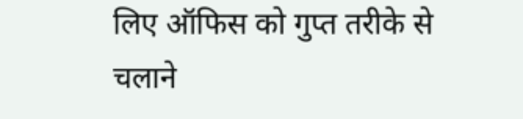लिए ऑफिस को गुप्त तरीके से चलाने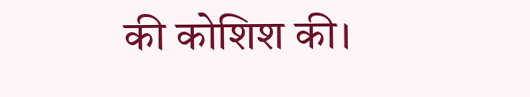की कोशिश की।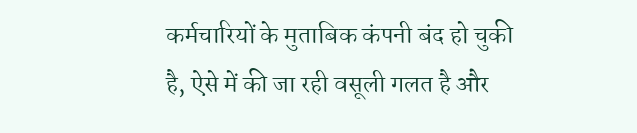कर्मचारियों के मुताबिक कंपनी बंद हो चुकी है, ऐसे में की जा रही वसूली गलत है और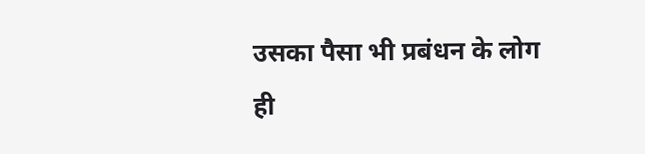उसका पैसा भी प्रबंधन के लोग ही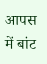आपस में बांट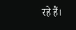रहे हैं।